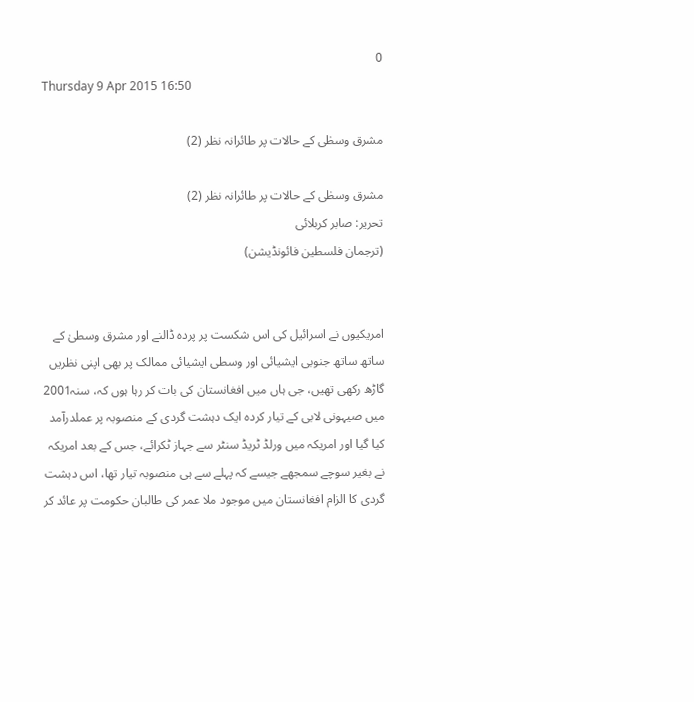0
Thursday 9 Apr 2015 16:50

مشرق وسطٰی کے حالات پر طائرانہ نظر (2)

مشرق وسطٰی کے حالات پر طائرانہ نظر (2)
تحریر: صابر کربلائی
(ترجمان فلسطین فائونڈیشن)


امریکیوں نے اسرائیل کی اس شکست پر پردہ ڈالنے اور مشرق وسطیٰ کے ساتھ ساتھ جنوبی ایشیائی اور وسطی ایشیائی ممالک پر بھی اپنی نظریں گاڑھ رکھی تھیں، جی ہاں میں افغانستان کی بات کر رہا ہوں کہ، سنہ2001 میں صیہونی لابی کے تیار کردہ ایک دہشت گردی کے منصوبہ پر عملدرآمد کیا گیا اور امریکہ میں ورلڈ ٹریڈ سنٹر سے جہاز ٹکرائے، جس کے بعد امریکہ نے بغیر سوچے سمجھے جیسے کہ پہلے سے ہی منصوبہ تیار تھا، اس دہشت گردی کا الزام افغانستان میں موجود ملا عمر کی طالبان حکومت پر عائد کر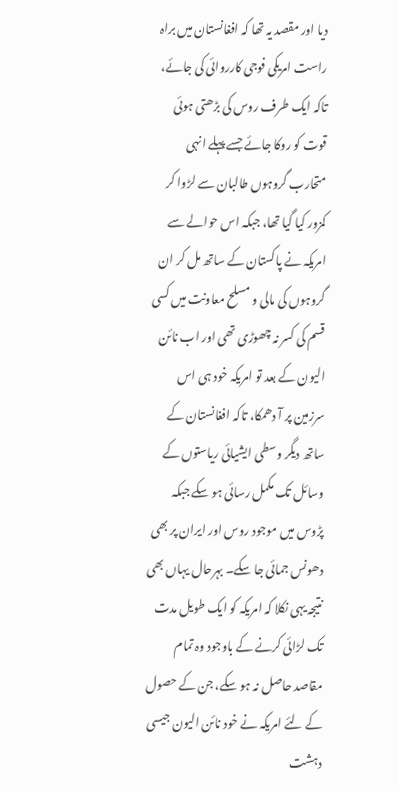دیا اور مقصد یہ تھا کہ افغانستان میں براہ راست امریکی فوجی کارروائی کی جائے، تاکہ ایک طرف روس کی بڑھتی ہوئی قوت کو روکا جائے جسے پہلے انہی متحارب گروہوں طالبان سے لڑوا کر کمزور کیا گیا تھا، جبکہ اس حوالے سے امریکہ نے پاکستان کے ساتھ مل کر ان گروہوں کی مالی و مسلح معاونت میں کسی قسم کی کسر نہ چھوڑی تھی اور اب نائن الیون کے بعد تو امریکہ خود ہی اس سرزمین پر آ دھمکا، تاکہ افغانستان کے ساتھ دیگر وسطی ایشیائی ریاستوں کے وسائل تک مکمل رسائی ہو سکے جبکہ پڑوس میں موجود روس اور ایران پر بھی دھونس جمائی جا سکے۔ بہرحال یہاں بھی نتیجہ یہی نکلا کہ امریکہ کو ایک طویل مدت تک لڑائی کرنے کے باوجود وہ تمام مقاصد حاصل نہ ہو سکے، جن کے حصول کے لئے امریکہ نے خود نائن الیون جیسی دہشت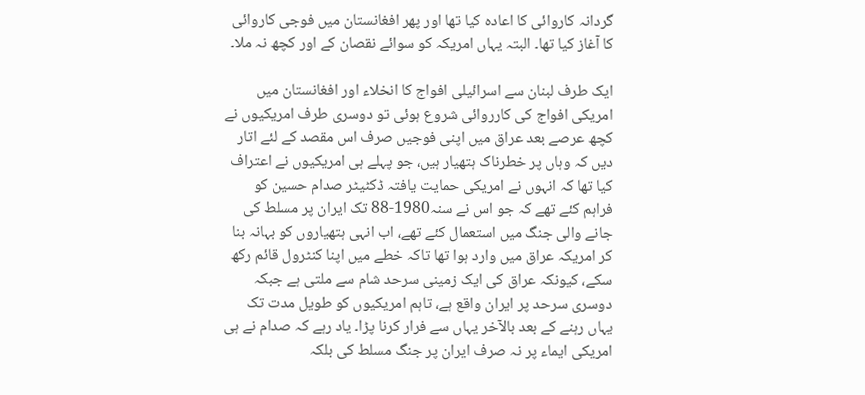گردانہ کاروائی کا اعادہ کیا تھا اور پھر افغانستان میں فوجی کاروائی کا آغاز کیا تھا۔ البتہ یہاں امریکہ کو سوائے نقصان کے اور کچھ نہ ملا۔

ایک طرف لبنان سے اسرائیلی افواج کا انخلاء اور افغانستان میں امریکی افواج کی کارروائی شروع ہوئی تو دوسری طرف امریکیوں نے کچھ عرصے بعد عراق میں اپنی فوجیں صرف اس مقصد کے لئے اتار دیں کہ وہاں پر خطرناک ہتھیار ہیں، جو پہلے ہی امریکیوں نے اعتراف کیا تھا کہ انہوں نے امریکی حمایت یافتہ ڈکٹیٹر صدام حسین کو فراہم کئے تھے کہ جو اس نے سنہ1980-88 تک ایران پر مسلط کی جانے والی جنگ میں استعمال کئے تھے، اب انہی ہتھیاروں کو بہانہ بنا کر امریکہ عراق میں وارد ہوا تھا تاکہ خطے میں اپنا کنٹرول قائم رکھ سکے، کیونکہ عراق کی ایک زمینی سرحد شام سے ملتی ہے جبکہ دوسری سرحد پر ایران واقع ہے، تاہم امریکیوں کو طویل مدت تک یہاں رہنے کے بعد بالآخر یہاں سے فرار کرنا پڑا۔ یاد رہے کہ صدام نے ہی امریکی ایماء پر نہ صرف ایران پر جنگ مسلط کی بلکہ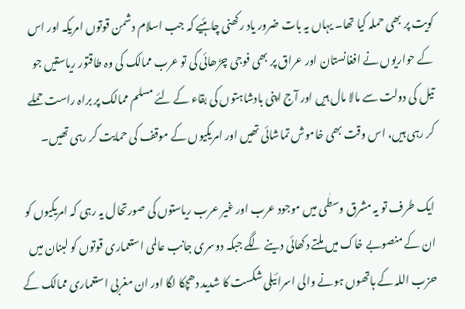کویت پر بھی حملہ کیا تھا۔ یہاں یہ بات ضرور یاد رکھنی چاہئیے کہ جب اسلام دشمن قوتوں امریکہ اور اس کے حواریوں نے افغانستان اور عراق پر بھی فوجی چڑھائی کی تو عرب ممالک کی وہ طاقتور ریاستیں جو تیل کی دولت سے مالا مال ہیں اور آج اپنی بادشاہتوں کی بقاء کے لئے مسلم ممالک پر براہ راست حملے کر رہی ہیں، اس وقت بھی خاموش تماشائی تھیں اور امریکیوں کے موقف کی حمایت کر رہی تھیں۔

ایک طرف تو یہ مشرق وسطٰی میں موجود عرب اور غیر عرب ریاستوں کی صورتحال یہ رہی کہ امریکیوں کو ان کے منصوبے خاک میں ملتے دکھائی دینے لگے جبکہ دوسری جانب عالمی استعماری قوتوں کو لبنان میں حزب اللہ کے ہاتھوں ہونے والی اسرائیلی شکست کا شدید دھچکا لگا اور ان مغربی استعماری ممالک کے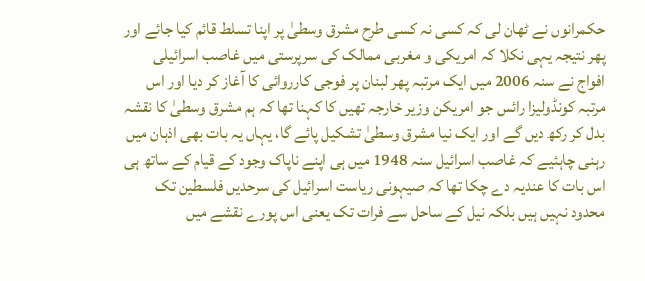حکمرانوں نے ٹھان لی کہ کسی نہ کسی طرح مشرق وسطیٰ پر اپنا تسلط قائم کیا جائے اور پھر نتیجہ یہی نکلا کہ امریکی و مغربی ممالک کی سرپرستی میں غاصب اسرائیلی افواج نے سنہ 2006 میں ایک مرتبہ پھر لبنان پر فوجی کارروائی کا آغاز کر دیا اور اس مرتبہ کونڈولیزا رائس جو امریکن وزیر خارجہ تھیں کا کہنا تھا کہ ہم مشرق وسطیٰ کا نقشہ بدل کر رکھ دیں گے اور ایک نیا مشرق وسطیٰ تشکیل پائے گا، یہاں یہ بات بھی اذہان میں رہنی چاہئیے کہ غاصب اسرائیل سنہ 1948 میں ہی اپنے ناپاک وجود کے قیام کے ساتھ ہی اس بات کا عندیہ دے چکا تھا کہ صیہونی ریاست اسرائیل کی سرحدیں فلسطین تک محدود نہیں ہیں بلکہ نیل کے ساحل سے فرات تک یعنی اس پورے نقشے میں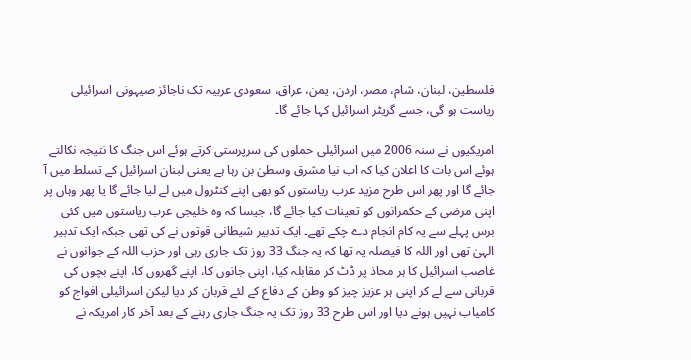فلسطین، لبنان، شام، مصر، اردن، یمن، عراق، سعودی عربیہ تک ناجائز صیہونی اسرائیلی ریاست ہو گی، جسے گریٹر اسرائیل کہا جائے گا۔

امریکیوں نے سنہ 2006 میں اسرائیلی حملوں کی سرپرستی کرتے ہوئے اس جنگ کا نتیجہ نکالتے ہوئے اس بات کا اعلان کیا کہ اب نیا مشرق وسطیٰ بن رہا ہے یعنی لبنان اسرائیل کے تسلط میں آ جائے گا اور پھر اس طرح مزید عرب ریاستوں کو بھی اپنے کنٹرول میں لے لیا جائے گا یا پھر وہاں پر اپنی مرضی کے حکمرانوں کو تعینات کیا جائے گا، جیسا کہ وہ خلیجی عرب ریاستوں میں کئی برس پہلے سے یہ کام انجام دے چکے تھے۔ ایک تدبیر شیطانی قوتوں نے کی تھی جبکہ ایک تدبیر الہیٰ تھی اور اللہ کا فیصلہ یہ تھا کہ یہ جنگ 33 روز تک جاری رہی اور حزب اللہ کے جوانوں نے غاصب اسرائیل کا ہر محاذ پر ڈٹ کر مقابلہ کیا، اپنی جانوں کا، اپنے گھروں کا، اپنے بچوں کی قربانی سے لے کر اپنی ہر عزیز چیز کو وطن کے دفاع کے لئے قربان کر دیا لیکن اسرائیلی افواج کو کامیاب نہیں ہونے دیا اور اس طرح 33 روز تک یہ جنگ جاری رہنے کے بعد آخر کار امریکہ نے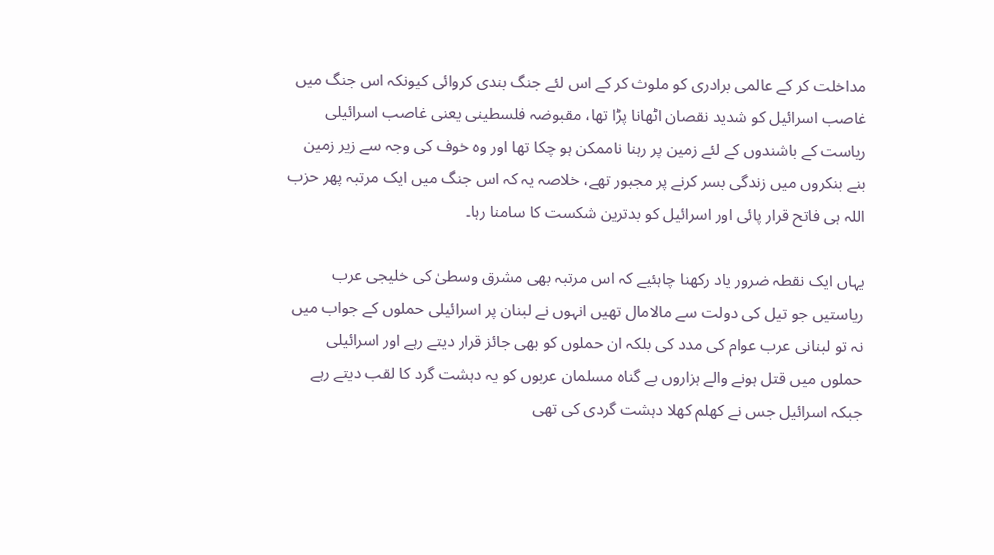مداخلت کر کے عالمی برادری کو ملوث کر کے اس لئے جنگ بندی کروائی کیونکہ اس جنگ میں غاصب اسرائیل کو شدید نقصان اٹھانا پڑا تھا، مقبوضہ فلسطینی یعنی غاصب اسرائیلی ریاست کے باشندوں کے لئے زمین پر رہنا ناممکن ہو چکا تھا اور وہ خوف کی وجہ سے زیر زمین بنے بنکروں میں زندگی بسر کرنے پر مجبور تھے، خلاصہ یہ کہ اس جنگ میں ایک مرتبہ پھر حزب اللہ ہی فاتح قرار پائی اور اسرائیل کو بدترین شکست کا سامنا رہا۔

یہاں ایک نقطہ ضرور یاد رکھنا چاہئیے کہ اس مرتبہ بھی مشرق وسطیٰ کی خلیجی عرب ریاستیں جو تیل کی دولت سے مالامال تھیں انہوں نے لبنان پر اسرائیلی حملوں کے جواب میں نہ تو لبنانی عرب عوام کی مدد کی بلکہ ان حملوں کو بھی جائز قرار دیتے رہے اور اسرائیلی حملوں میں قتل ہونے والے ہزاروں بے گناہ مسلمان عربوں کو یہ دہشت گرد کا لقب دیتے رہے جبکہ اسرائیل جس نے کھلم کھلا دہشت گردی کی تھی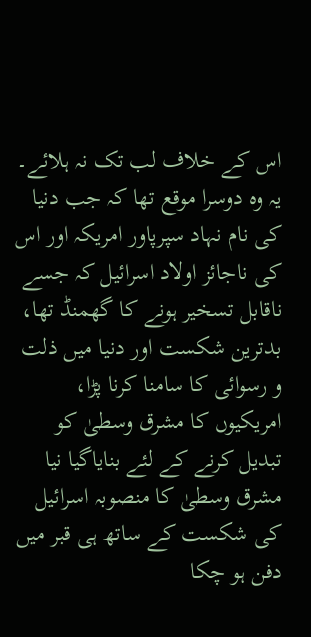اس کے خلاف لب تک نہ ہلائے۔ یہ وہ دوسرا موقع تھا کہ جب دنیا کی نام نہاد سپرپاور امریکہ اور اس کی ناجائز اولاد اسرائیل کہ جسے ناقابل تسخیر ہونے کا گھمنڈ تھا، بدترین شکست اور دنیا میں ذلت و رسوائی کا سامنا کرنا پڑا، امریکیوں کا مشرق وسطیٰ کو تبدیل کرنے کے لئے بنایاگیا نیا مشرق وسطیٰ کا منصوبہ اسرائیل کی شکست کے ساتھ ہی قبر میں دفن ہو چکا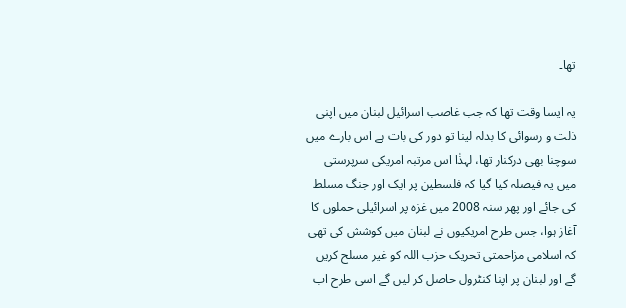تھا۔

یہ ایسا وقت تھا کہ جب غاصب اسرائیل لبنان میں اپنی ذلت و رسوائی کا بدلہ لینا تو دور کی بات ہے اس بارے میں سوچنا بھی درکنار تھا، لہذٰا اس مرتبہ امریکی سرپرستی میں یہ فیصلہ کیا گیا کہ فلسطین پر ایک اور جنگ مسلط کی جائے اور پھر سنہ 2008 میں غزہ پر اسرائیلی حملوں کا آغاز ہوا، جس طرح امریکیوں نے لبنان میں کوشش کی تھی کہ اسلامی مزاحمتی تحریک حزب اللہ کو غیر مسلح کریں گے اور لبنان پر اپنا کنٹرول حاصل کر لیں گے اسی طرح اب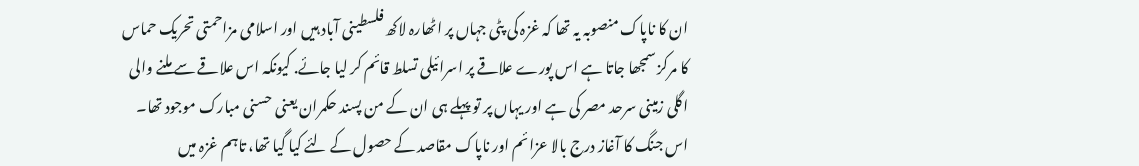ان کا ناپاک منصوبہ یہ تھا کہ غزہ کی پٹی جہاں پر اٹھارہ لاکھ فلسطینی آباد ہیں اور اسلامی مزاحمتی تحریک حماس کا مرکز سمجھا جاتا ہے اس پورے علاقے پر اسرائیلی تسلط قائم کر لیا جائے. کیونکہ اس علاقے سے ملنے والی اگلی زمینی سرحد مصر کی ہے اور یہاں پر تو پہلے ہی ان کے من پسند حکمران یعنی حسنی مبارک موجود تھا۔ اس جنگ کا آغاز درج بالا عزائم اور ناپاک مقاصد کے حصول کے لئے کیا گیا تھا، تاہم غزہ میں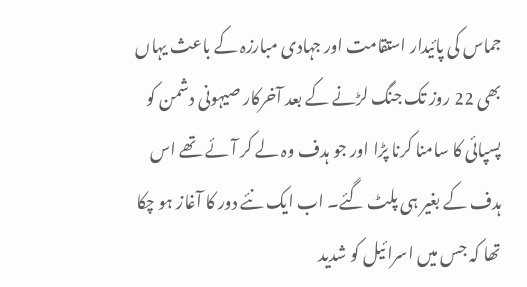جماس کی پائیدار استقامت اور جہادی مبارزہ کے باعث یہاں بھی 22 روز تک جنگ لڑنے کے بعد آخرکار صیہونی دشمن کو پسپائی کا سامنا کرنا پڑا اور جو ہدف وہ لے کر آئے تھے اس ہدف کے بغیر ہی پلٹ گئے۔ اب ایک نئے دور کا آغاز ہو چکا تھا کہ جس میں اسرائیل کو شدید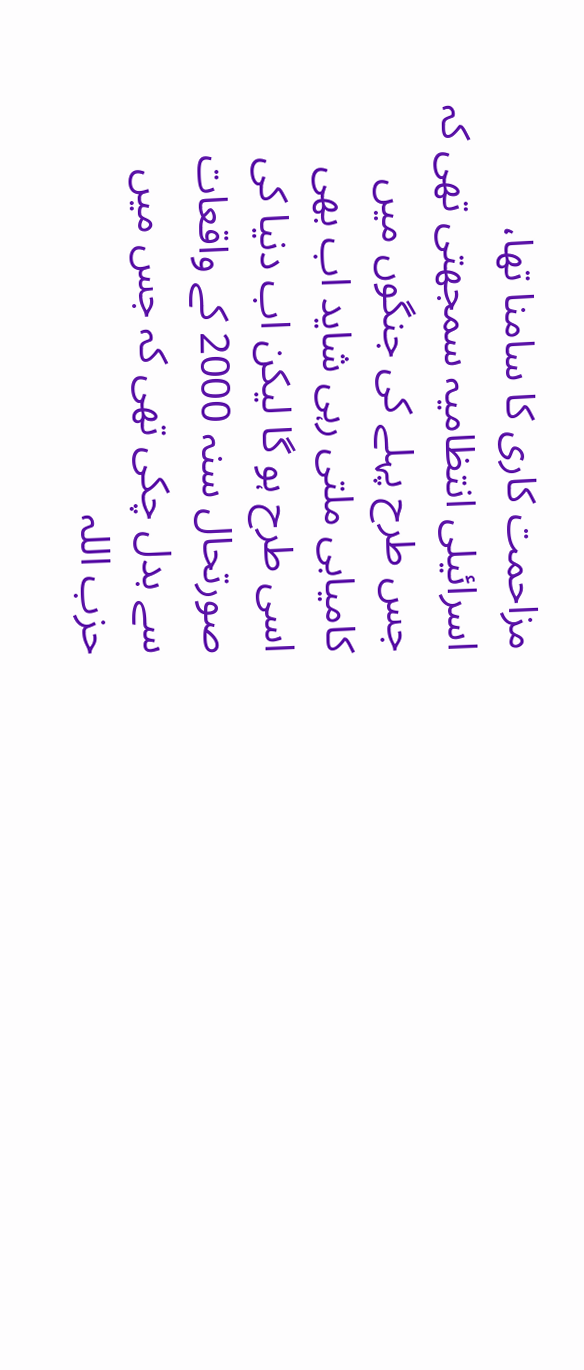مزاحمت کاری کا سامنا تھا، اسرائیلی انتظامیہ سمجھتی تھی کہ جس طرح پہلے کی جنگوں میں کامیابی ملتی رہی شاید اب بھی اسی طرح ہو گا لیکن اب دنیا کی صورتحال سنہ 2000 کے واقعات سے بدل چکی تھی کہ جس میں حزب اللہ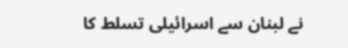نے لبنان سے اسرائیلی تسلط کا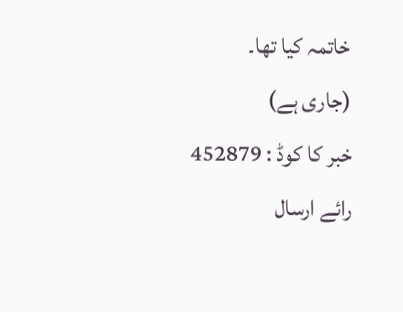خاتمہ کیا تھا۔
(جاری ہے)
خبر کا کوڈ : 452879
رائے ارسال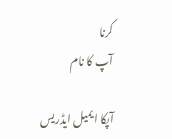کرنا
آپ کا نام

آپکا ایمیل ایڈریس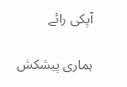آپکی رائے

ہماری پیشکش